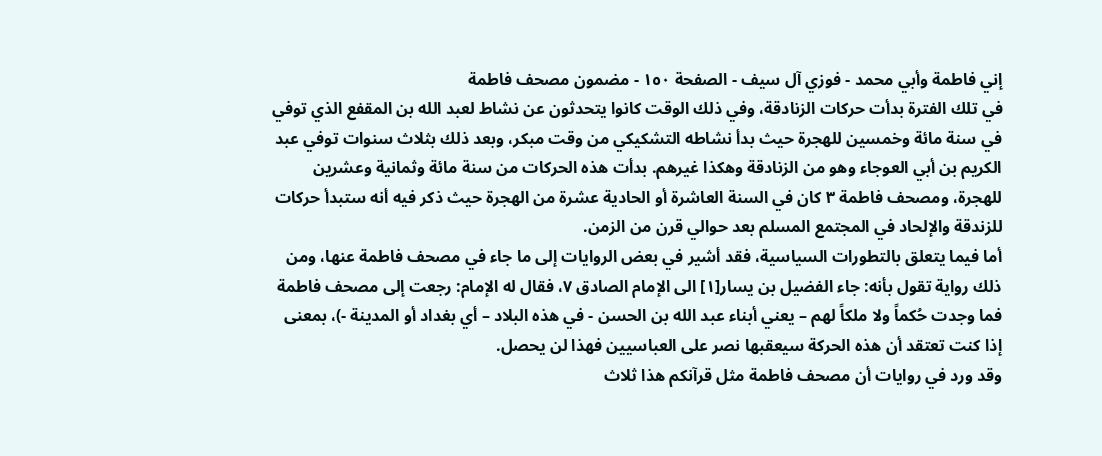إني فاطمة وأبي محمد - فوزي آل سيف - الصفحة ١٥٠ - مضمون مصحف فاطمة
في تلك الفترة بدأت حركات الزنادقة، وفي ذلك الوقت كانوا يتحدثون عن نشاط لعبد الله بن المقفع الذي توفي في سنة مائة وخمسين للهجرة حيث بدأ نشاطه التشكيكي من وقت مبكر، وبعد ذلك بثلاث سنوات توفي عبد الكريم بن أبي العوجاء وهو من الزنادقة وهكذا غيرهم. بدأت هذه الحركات من سنة مائة وثمانية وعشرين للهجرة، ومصحف فاطمة ٣ كان في السنة العاشرة أو الحادية عشرة من الهجرة حيث ذكر فيه أنه ستبدأ حركات للزندقة والإلحاد في المجتمع المسلم بعد حوالي قرن من الزمن.
أما فيما يتعلق بالتطورات السياسية، فقد أشير في بعض الروايات إلى ما جاء في مصحف فاطمة عنها، ومن ذلك رواية تقول بأنه: جاء الفضيل بن يسار[١] الى الإمام الصادق ٧، فقال له الإمام: رجعت إلى مصحف فاطمة فما وجدت حُكماً ولا ملكاً لهم – يعني أبناء عبد الله بن الحسن - في هذه البلاد – أي بغداد أو المدينة -)، بمعنى إذا كنت تعتقد أن هذه الحركة سيعقبها نصر على العباسيين فهذا لن يحصل.
وقد ورد في روايات أن مصحف فاطمة مثل قرآنكم هذا ثلاث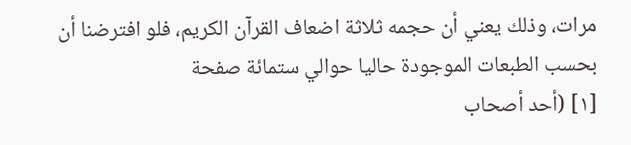مرات، وذلك يعني أن حجمه ثلاثة اضعاف القرآن الكريم، فلو افترضنا أن بحسب الطبعات الموجودة حاليا حوالي ستمائة صفحة
[١] (أحد أصحاب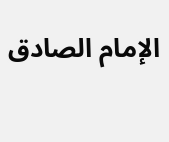الإمام الصادق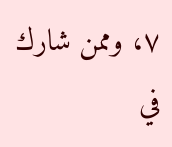٧، وممن شارك في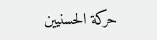حركة الحسنيين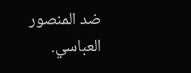ضد المنصور العباسي.